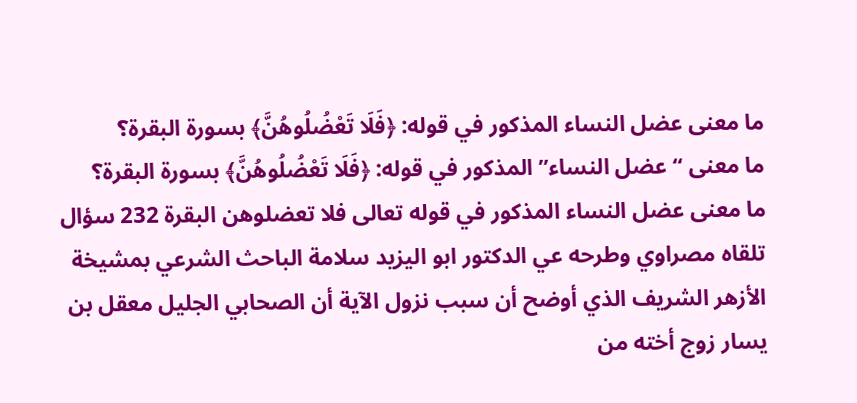ما معنى عضل النساء المذكور في قوله: ﴿فَلَا تَعْضُلُوهُنَّ﴾ بسورة البقرة؟
ما معنى “عضل النساء” المذكور في قوله: ﴿فَلَا تَعْضُلُوهُنَّ﴾ بسورة البقرة؟
ما معنى عضل النساء المذكور في قوله تعالى فلا تعضلوهن البقرة 232 سؤال تلقاه مصراوي وطرحه عي الدكتور ابو اليزيد سلامة الباحث الشرعي بمشيخة الأزهر الشريف الذي أوضح أن سبب نزول الآية أن الصحابي الجليل معقل بن يسار زوج أخته من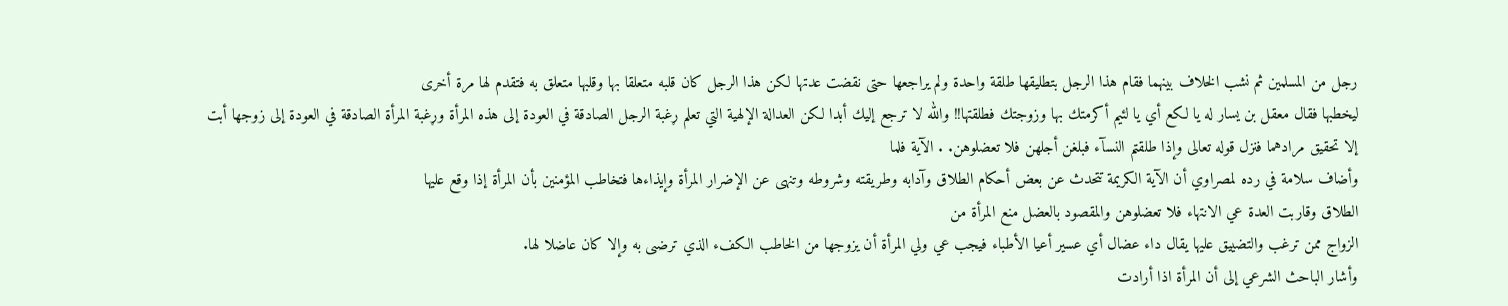رجل من المسلمين ثم نشب الخلاف بينهما فقام هذا الرجل بتطليقها طلقة واحدة ولم يراجعها حتى نقضت عدتها لكن هذا الرجل كان قلبه متعلقا بها وقلبها متعلق به فتقدم لها مرة أخرى
ليخطبها فقال معقل بن يسار له يا لكع أي يا لئيم أكرمتك بها وزوجتك فطلقتها!! والله لا ترجع إليك أبدا لكن العدالة الإلهية التي تعلم ړغبة الرجل الصادقة في العودة إلى هذه المرأة وړغبة المرأة الصادقة في العودة إلى زوجها أبت إلا تحقيق مرادهما فنزل قوله تعالى وإذا طلقتم النسآء فبلغن أجلهن فلا تعضلوهن. . الآية فلما
وأضاف سلامة في رده لمصراوي أن الآية الكريمة تتحدث عن بعض أحكام الطلاق وآدابه وطريقته وشروطه وتنهى عن الإضرار المرأة وإيذاءها فتخاطب المؤمنين بأن المرأة إذا وقع عليها
الطلاق وقاربت العدة عي الانتهاء فلا تعضلوهن والمقصود بالعضل منع المرأة من
الزواج ممن ترغب والتضييق عليها يقال داء عضال أي عسير أعيا الأطباء فيجب عي ولي المرأة أن يزوجها من الخاطب الكفء الذي ترضىى به وإلا كان عاضلا لها.
وأشار الباحث الشرعي إلى أن المرأة اذا أرادت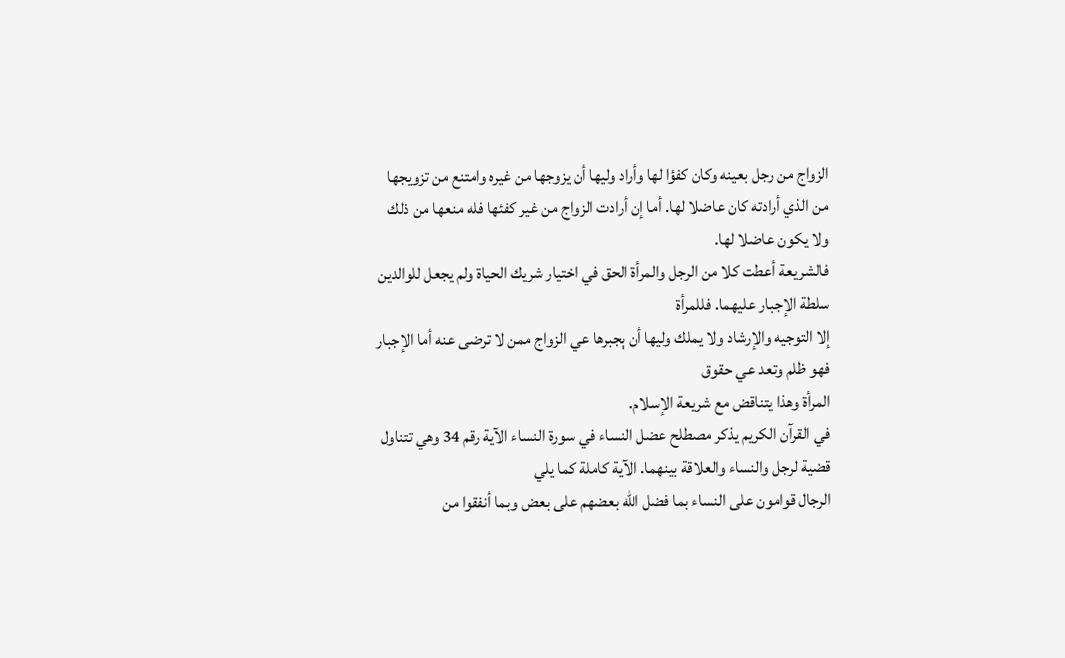الزواج من رجل بعينه وكان كفؤا لها وأراد وليها أن يزوجها من غيره وامتنع من تزويجها من الذي أرادته كان عاضلا لها. أما إن أرادت الزواج من غير كفئها فله منعها من ذلك ولا يكون عاضلا لها.
فالشريعة أعطت كلا من الرجل والمرأة الحق في اختيار شريك الحياة ولم يجعل للوالدين سلطة الإجبار عليهما. فللمرأة
إلا التوجيه والإرشاد ولا يملك وليها أن ېجبرها عي الزواج ممن لا ترضى عنه أما الإجبار
فهو ظلم وتعد عي حقوق
المرأة وهذا يتناقض مع شريعة الإسلام.
في القرآن الكريم يذكر مصطلح عضل النساء في سورة النساء الآية رقم 34 وهي تتناول
قضية لرجل والنساء والعلاقة بينهما. الآية كاملة كما يلي
الرجال قوامون على النساء بما فضل الله بعضهم على بعض وبما أنفقوا من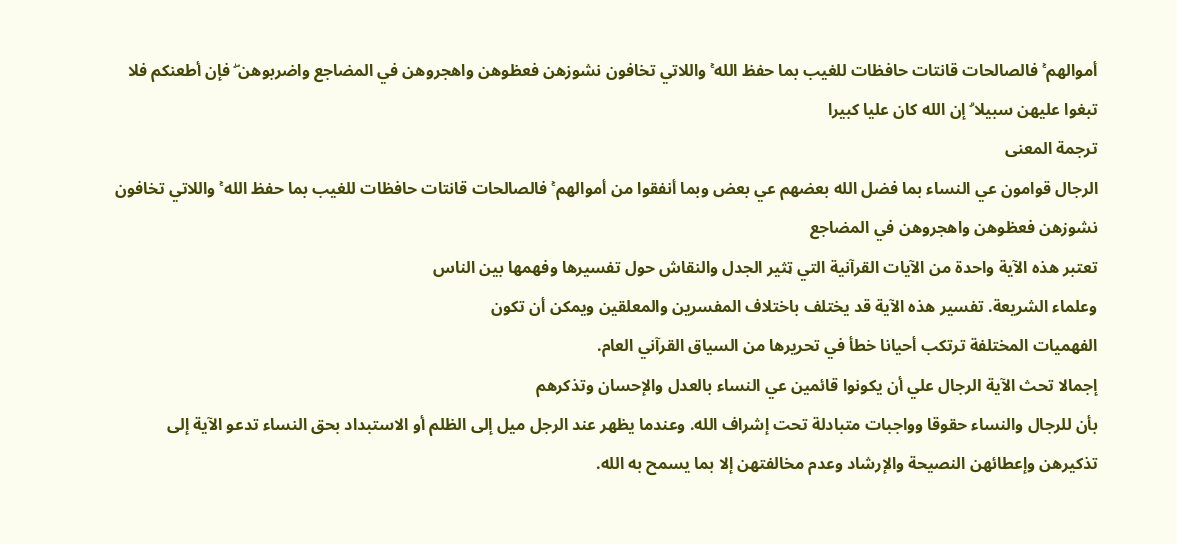أموالهم ۚ فالصالحات قانتات حافظات للغيب بما حفظ الله ۚ واللاتي تخافون نشوزهن فعظوهن واهجروهن في المضاجع واضربوهن ۖ فإن أطعنكم فلا تبغوا عليهن سبيلا ۗ إن الله كان عليا كبيرا
ترجمة المعنى
الرجال قوامون عي النساء بما فضل الله بعضهم عي بعض وبما أنفقوا من أموالهم ۚ فالصالحات قانتات حافظات للغيب بما حفظ الله ۚ واللاتي تخافون نشوزهن فعظوهن واهجروهن في المضاجع
تعتبر هذه الآية واحدة من الآيات القرآنية التي ټثير الجدل والنقاش حول تفسيرها وفهمها بين الناس
وعلماء الشريعة. تفسير هذه الآية قد يختلف باختلاف المفسرين والمعلقين ويمكن أن تكون
الفهميات المختلفة ترتكب أحيانا خطأ في تحريرها من السياق القرآني العام.
إجمالا تحث الآية lلرجال علي أن يكونوا قائمين عي النساء بالعدل والإحسان وتذكرهم
بأن للرجال والنساء حقوقا وواجبات متبادلة تحت إشراف الله. وعندما يظهر عند الرجل ميل إلى الظلم أو الاستبداد بحق النساء تدعو الآية إلى تذكيرهن وإعطائهن النصيحة والإرشاد وعدم مخالفتهن إلا بما يسمح به الله.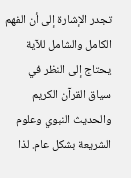تجدر الإشارة إلى أن الفهم الكامل والشامل للآية يحتاج إلى النظر في سياق القرآن الكريم والحديث النبوي وعلوم الشريعة بشكل عام. لذا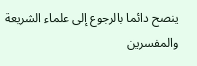ينصح دائما بالرجوع إلى علماء الشريعة والمفسرين